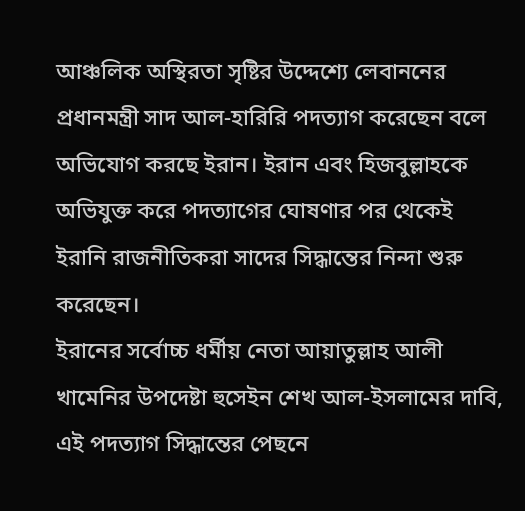আঞ্চলিক অস্থিরতা সৃষ্টির উদ্দেশ্যে লেবাননের প্রধানমন্ত্রী সাদ আল-হারিরি পদত্যাগ করেছেন বলে অভিযোগ করছে ইরান। ইরান এবং হিজবুল্লাহকে অভিযুক্ত করে পদত্যাগের ঘোষণার পর থেকেই ইরানি রাজনীতিকরা সাদের সিদ্ধান্তের নিন্দা শুরু করেছেন।
ইরানের সর্বোচ্চ ধর্মীয় নেতা আয়াতুল্লাহ আলী খামেনির উপদেষ্টা হুসেইন শেখ আল-ইসলামের দাবি, এই পদত্যাগ সিদ্ধান্তের পেছনে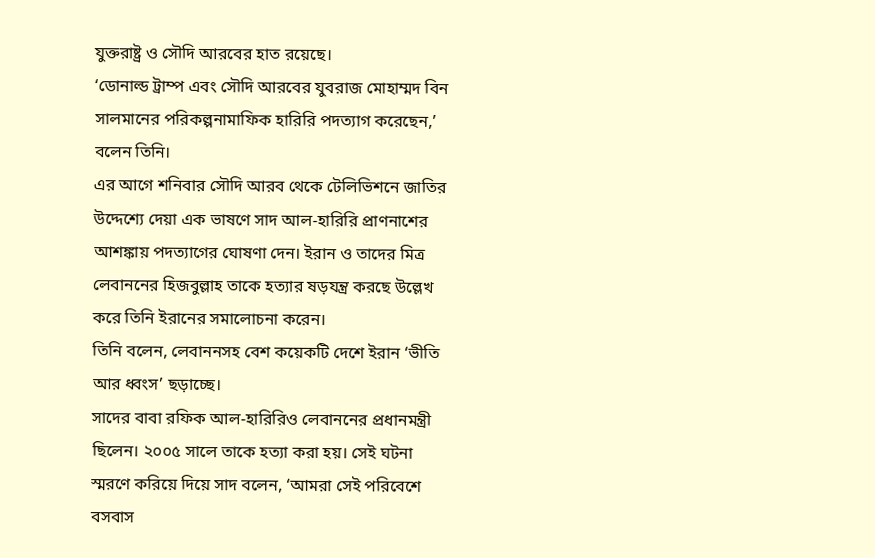যুক্তরাষ্ট্র ও সৌদি আরবের হাত রয়েছে।
‘ডোনাল্ড ট্রাম্প এবং সৌদি আরবের যুবরাজ মোহাম্মদ বিন সালমানের পরিকল্পনামাফিক হারিরি পদত্যাগ করেছেন,’ বলেন তিনি।
এর আগে শনিবার সৌদি আরব থেকে টেলিভিশনে জাতির উদ্দেশ্যে দেয়া এক ভাষণে সাদ আল-হারিরি প্রাণনাশের আশঙ্কায় পদত্যাগের ঘোষণা দেন। ইরান ও তাদের মিত্র লেবাননের হিজবুল্লাহ তাকে হত্যার ষড়যন্ত্র করছে উল্লেখ করে তিনি ইরানের সমালোচনা করেন।
তিনি বলেন, লেবাননসহ বেশ কয়েকটি দেশে ইরান ‘ভীতি আর ধ্বংস’ ছড়াচ্ছে।
সাদের বাবা রফিক আল-হারিরিও লেবাননের প্রধানমন্ত্রী ছিলেন। ২০০৫ সালে তাকে হত্যা করা হয়। সেই ঘটনা স্মরণে করিয়ে দিয়ে সাদ বলেন, ‘আমরা সেই পরিবেশে বসবাস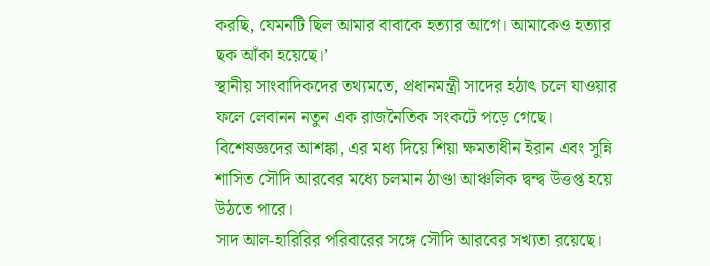করছি, যেমনটি ছিল আমার বাবাকে হত্যার আগে। আমাকেও হত্যার ছক আঁকা হয়েছে।’
স্থানীয় সাংবাদিকদের তথ্যমতে, প্রধানমন্ত্রী সাদের হঠাৎ চলে যাওয়ার ফলে লেবানন নতুন এক রাজনৈতিক সংকটে পড়ে গেছে। বিশেষজ্ঞদের আশঙ্কা, এর মধ্য দিয়ে শিয়া ক্ষমতাধীন ইরান এবং সুন্নি শাসিত সৌদি আরবের মধ্যে চলমান ঠাণ্ডা আঞ্চলিক দ্বন্দ্ব উত্তপ্ত হয়ে উঠতে পারে।
সাদ আল-হারিরির পরিবারের সঙ্গে সৌদি আরবের সখ্যতা রয়েছে।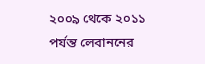২০০৯ থেকে ২০১১ পর্যন্ত লেবাননের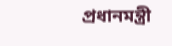প্রধানমন্ত্রী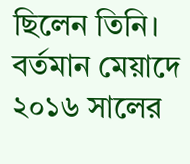ছিলেন তিনি। বর্তমান মেয়াদে ২০১৬ সালের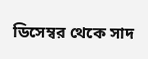ডিসেম্বর থেকে সাদ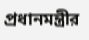প্রধানমন্ত্রীর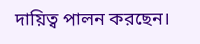দায়িত্ব পালন করছেন।